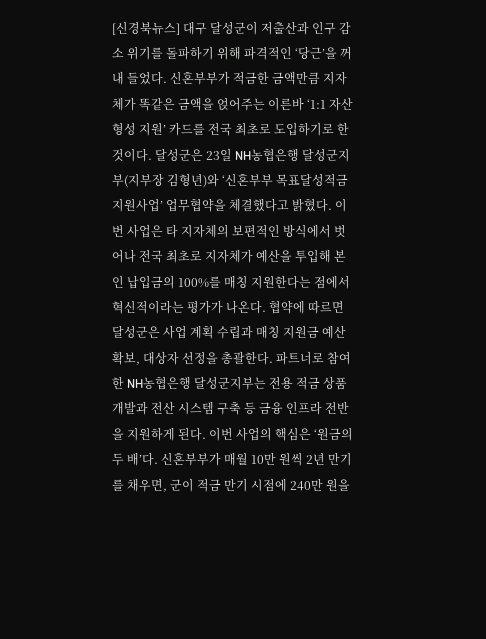[신경북뉴스] 대구 달성군이 저출산과 인구 감소 위기를 돌파하기 위해 파격적인 ‘당근’을 꺼내 들었다. 신혼부부가 적금한 금액만큼 지자체가 똑같은 금액을 얹어주는 이른바 ‘1:1 자산형성 지원’ 카드를 전국 최초로 도입하기로 한 것이다. 달성군은 23일 NH농협은행 달성군지부(지부장 김형년)와 ‘신혼부부 목표달성적금 지원사업’ 업무협약을 체결했다고 밝혔다. 이번 사업은 타 지자체의 보편적인 방식에서 벗어나 전국 최초로 지자체가 예산을 투입해 본인 납입금의 100%를 매칭 지원한다는 점에서 혁신적이라는 평가가 나온다. 협약에 따르면 달성군은 사업 계획 수립과 매칭 지원금 예산 확보, 대상자 선정을 총괄한다. 파트너로 참여한 NH농협은행 달성군지부는 전용 적금 상품 개발과 전산 시스템 구축 등 금융 인프라 전반을 지원하게 된다. 이번 사업의 핵심은 ‘원금의 두 배’다. 신혼부부가 매월 10만 원씩 2년 만기를 채우면, 군이 적금 만기 시점에 240만 원을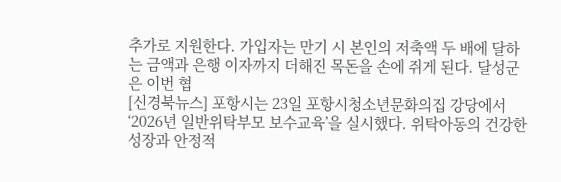추가로 지원한다. 가입자는 만기 시 본인의 저축액 두 배에 달하는 금액과 은행 이자까지 더해진 목돈을 손에 쥐게 된다. 달성군은 이번 협
[신경북뉴스] 포항시는 23일 포항시청소년문화의집 강당에서 ‘2026년 일반위탁부모 보수교육’을 실시했다. 위탁아동의 건강한 성장과 안정적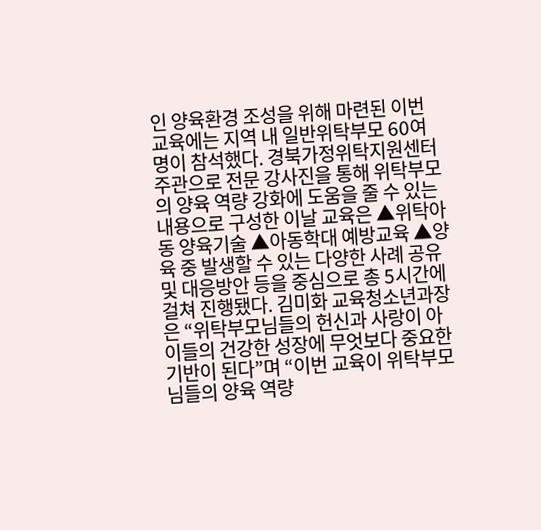인 양육환경 조성을 위해 마련된 이번 교육에는 지역 내 일반위탁부모 60여 명이 참석했다. 경북가정위탁지원센터 주관으로 전문 강사진을 통해 위탁부모의 양육 역량 강화에 도움을 줄 수 있는 내용으로 구성한 이날 교육은 ▲위탁아동 양육기술 ▲아동학대 예방교육 ▲양육 중 발생할 수 있는 다양한 사례 공유 및 대응방안 등을 중심으로 총 5시간에 걸쳐 진행됐다. 김미화 교육청소년과장은 “위탁부모님들의 헌신과 사랑이 아이들의 건강한 성장에 무엇보다 중요한 기반이 된다”며 “이번 교육이 위탁부모님들의 양육 역량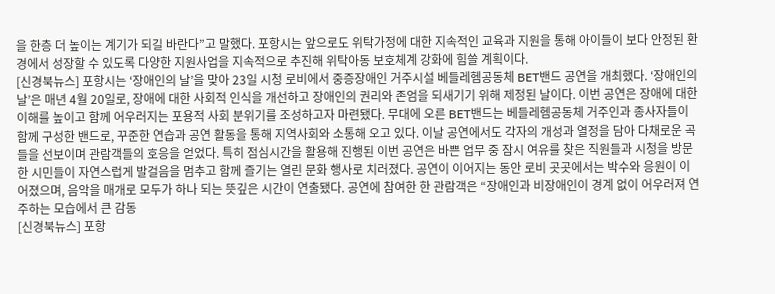을 한층 더 높이는 계기가 되길 바란다”고 말했다. 포항시는 앞으로도 위탁가정에 대한 지속적인 교육과 지원을 통해 아이들이 보다 안정된 환경에서 성장할 수 있도록 다양한 지원사업을 지속적으로 추진해 위탁아동 보호체계 강화에 힘쓸 계획이다.
[신경북뉴스] 포항시는 ‘장애인의 날’을 맞아 23일 시청 로비에서 중증장애인 거주시설 베들레헴공동체 BET밴드 공연을 개최했다. ‘장애인의 날’은 매년 4월 20일로, 장애에 대한 사회적 인식을 개선하고 장애인의 권리와 존엄을 되새기기 위해 제정된 날이다. 이번 공연은 장애에 대한 이해를 높이고 함께 어우러지는 포용적 사회 분위기를 조성하고자 마련됐다. 무대에 오른 BET밴드는 베들레헴공동체 거주인과 종사자들이 함께 구성한 밴드로, 꾸준한 연습과 공연 활동을 통해 지역사회와 소통해 오고 있다. 이날 공연에서도 각자의 개성과 열정을 담아 다채로운 곡들을 선보이며 관람객들의 호응을 얻었다. 특히 점심시간을 활용해 진행된 이번 공연은 바쁜 업무 중 잠시 여유를 찾은 직원들과 시청을 방문한 시민들이 자연스럽게 발걸음을 멈추고 함께 즐기는 열린 문화 행사로 치러졌다. 공연이 이어지는 동안 로비 곳곳에서는 박수와 응원이 이어졌으며, 음악을 매개로 모두가 하나 되는 뜻깊은 시간이 연출됐다. 공연에 참여한 한 관람객은 “장애인과 비장애인이 경계 없이 어우러져 연주하는 모습에서 큰 감동
[신경북뉴스] 포항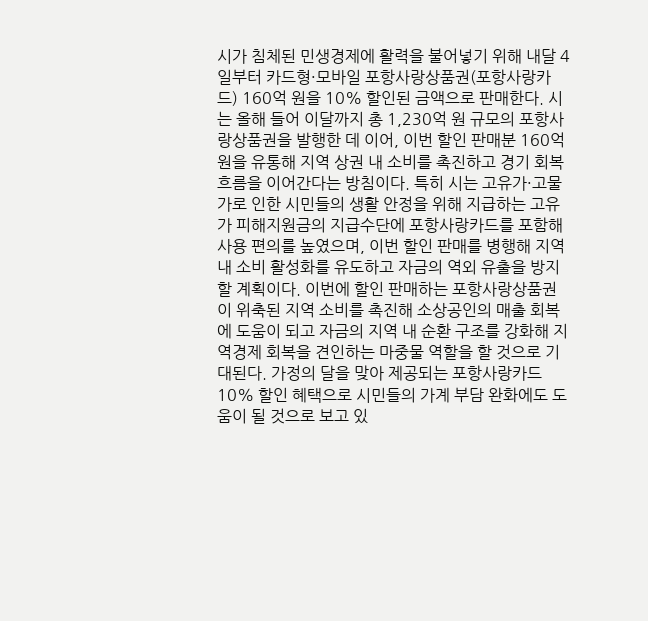시가 침체된 민생경제에 활력을 불어넣기 위해 내달 4일부터 카드형·모바일 포항사랑상품권(포항사랑카드) 160억 원을 10% 할인된 금액으로 판매한다. 시는 올해 들어 이달까지 총 1,230억 원 규모의 포항사랑상품권을 발행한 데 이어, 이번 할인 판매분 160억 원을 유통해 지역 상권 내 소비를 촉진하고 경기 회복 흐름을 이어간다는 방침이다. 특히 시는 고유가·고물가로 인한 시민들의 생활 안정을 위해 지급하는 고유가 피해지원금의 지급수단에 포항사랑카드를 포함해 사용 편의를 높였으며, 이번 할인 판매를 병행해 지역 내 소비 활성화를 유도하고 자금의 역외 유출을 방지할 계획이다. 이번에 할인 판매하는 포항사랑상품권이 위축된 지역 소비를 촉진해 소상공인의 매출 회복에 도움이 되고 자금의 지역 내 순환 구조를 강화해 지역경제 회복을 견인하는 마중물 역할을 할 것으로 기대된다. 가정의 달을 맞아 제공되는 포항사랑카드 10% 할인 혜택으로 시민들의 가계 부담 완화에도 도움이 될 것으로 보고 있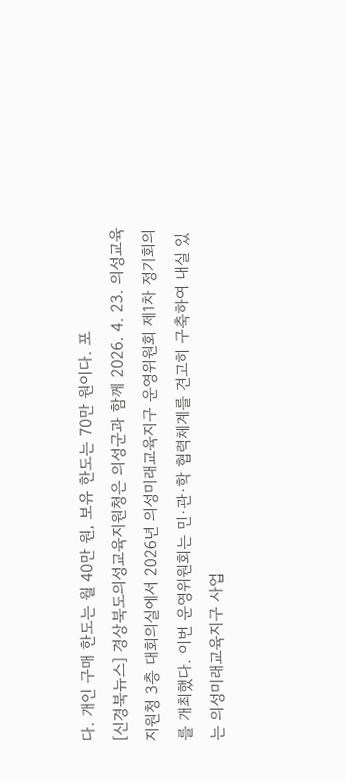다. 개인 구매 한도는 월 40만 원, 보유 한도는 70만 원이다. 포
[신경북뉴스] 경상북도의성교육지원청은 의성군과 함께 2026. 4. 23. 의성교육지원청 3층 대회의실에서 2026년 의성미래교육지구 운영위원회 제1차 정기회의를 개최했다. 이번 운영위원회는 민·관·학 협력체계를 견고히 구축하여 내실 있는 의성미래교육지구 사업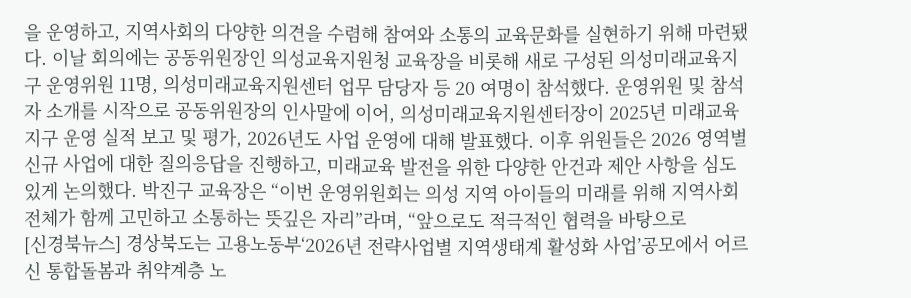을 운영하고, 지역사회의 다양한 의견을 수렴해 참여와 소통의 교육문화를 실현하기 위해 마련됐다. 이날 회의에는 공동위원장인 의성교육지원청 교육장을 비롯해 새로 구성된 의성미래교육지구 운영위원 11명, 의성미래교육지원센터 업무 담당자 등 20 여명이 참석했다. 운영위원 및 참석자 소개를 시작으로 공동위원장의 인사말에 이어, 의성미래교육지원센터장이 2025년 미래교육지구 운영 실적 보고 및 평가, 2026년도 사업 운영에 대해 발표했다. 이후 위원들은 2026 영역별 신규 사업에 대한 질의응답을 진행하고, 미래교육 발전을 위한 다양한 안건과 제안 사항을 심도 있게 논의했다. 박진구 교육장은 “이번 운영위원회는 의성 지역 아이들의 미래를 위해 지역사회 전체가 함께 고민하고 소통하는 뜻깊은 자리”라며, “앞으로도 적극적인 협력을 바탕으로
[신경북뉴스] 경상북도는 고용노동부‘2026년 전략사업별 지역생태계 활성화 사업’공모에서 어르신 통합돌봄과 취약계층 노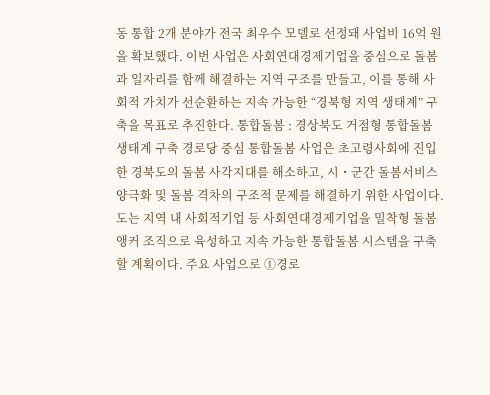동 통합 2개 분야가 전국 최우수 모델로 선정돼 사업비 16억 원을 확보했다. 이번 사업은 사회연대경제기업을 중심으로 돌봄과 일자리를 함께 해결하는 지역 구조를 만들고, 이를 통해 사회적 가치가 선순환하는 지속 가능한 “경북형 지역 생태계” 구축을 목표로 추진한다. 통합돌봄 : 경상북도 거점형 통합돌봄 생태계 구축 경로당 중심 통합돌봄 사업은 초고령사회에 진입한 경북도의 돌봄 사각지대를 해소하고, 시・군간 돌봄서비스 양극화 및 돌봄 격차의 구조적 문제를 해결하기 위한 사업이다. 도는 지역 내 사회적기업 등 사회연대경제기업을 밀착형 돌봄 앵커 조직으로 육성하고 지속 가능한 통합돌봄 시스템을 구축할 계획이다. 주요 사업으로 ①경로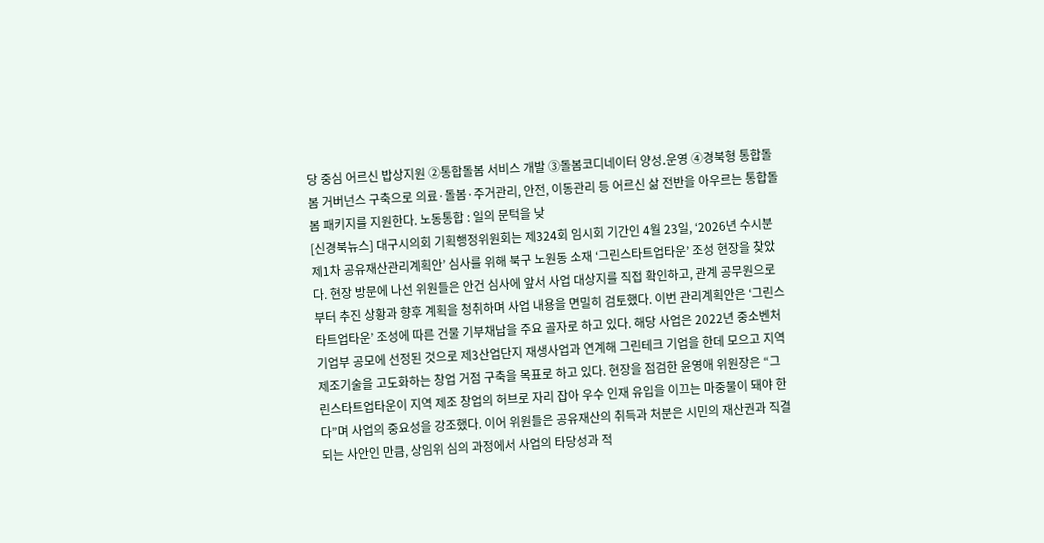당 중심 어르신 밥상지원 ②통합돌봄 서비스 개발 ③돌봄코디네이터 양성․운영 ④경북형 통합돌봄 거버넌스 구축으로 의료·돌봄·주거관리, 안전, 이동관리 등 어르신 삶 전반을 아우르는 통합돌봄 패키지를 지원한다. 노동통합 : 일의 문턱을 낮
[신경북뉴스] 대구시의회 기획행정위원회는 제324회 임시회 기간인 4월 23일, ‘2026년 수시분 제1차 공유재산관리계획안’ 심사를 위해 북구 노원동 소재 ‘그린스타트업타운’ 조성 현장을 찾았다. 현장 방문에 나선 위원들은 안건 심사에 앞서 사업 대상지를 직접 확인하고, 관계 공무원으로부터 추진 상황과 향후 계획을 청취하며 사업 내용을 면밀히 검토했다. 이번 관리계획안은 ‘그린스타트업타운’ 조성에 따른 건물 기부채납을 주요 골자로 하고 있다. 해당 사업은 2022년 중소벤처기업부 공모에 선정된 것으로 제3산업단지 재생사업과 연계해 그린테크 기업을 한데 모으고 지역 제조기술을 고도화하는 창업 거점 구축을 목표로 하고 있다. 현장을 점검한 윤영애 위원장은 “그린스타트업타운이 지역 제조 창업의 허브로 자리 잡아 우수 인재 유입을 이끄는 마중물이 돼야 한다”며 사업의 중요성을 강조했다. 이어 위원들은 공유재산의 취득과 처분은 시민의 재산권과 직결되는 사안인 만큼, 상임위 심의 과정에서 사업의 타당성과 적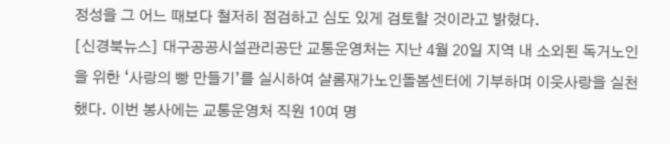정성을 그 어느 때보다 철저히 점검하고 심도 있게 검토할 것이라고 밝혔다.
[신경북뉴스] 대구공공시설관리공단 교통운영처는 지난 4월 20일 지역 내 소외된 독거노인을 위한 ‘사랑의 빵 만들기’를 실시하여 샬롬재가노인돌봄센터에 기부하며 이웃사랑을 실천했다. 이번 봉사에는 교통운영처 직원 10여 명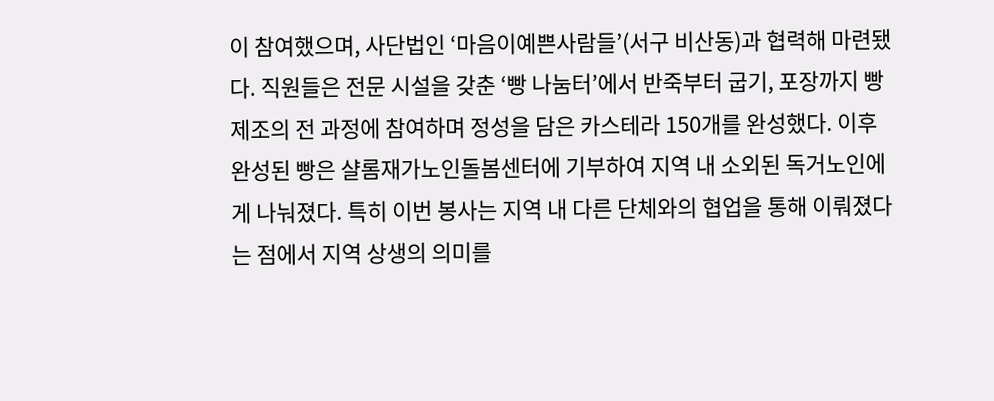이 참여했으며, 사단법인 ‘마음이예쁜사람들’(서구 비산동)과 협력해 마련됐다. 직원들은 전문 시설을 갖춘 ‘빵 나눔터’에서 반죽부터 굽기, 포장까지 빵 제조의 전 과정에 참여하며 정성을 담은 카스테라 150개를 완성했다. 이후 완성된 빵은 샬롬재가노인돌봄센터에 기부하여 지역 내 소외된 독거노인에게 나눠졌다. 특히 이번 봉사는 지역 내 다른 단체와의 협업을 통해 이뤄졌다는 점에서 지역 상생의 의미를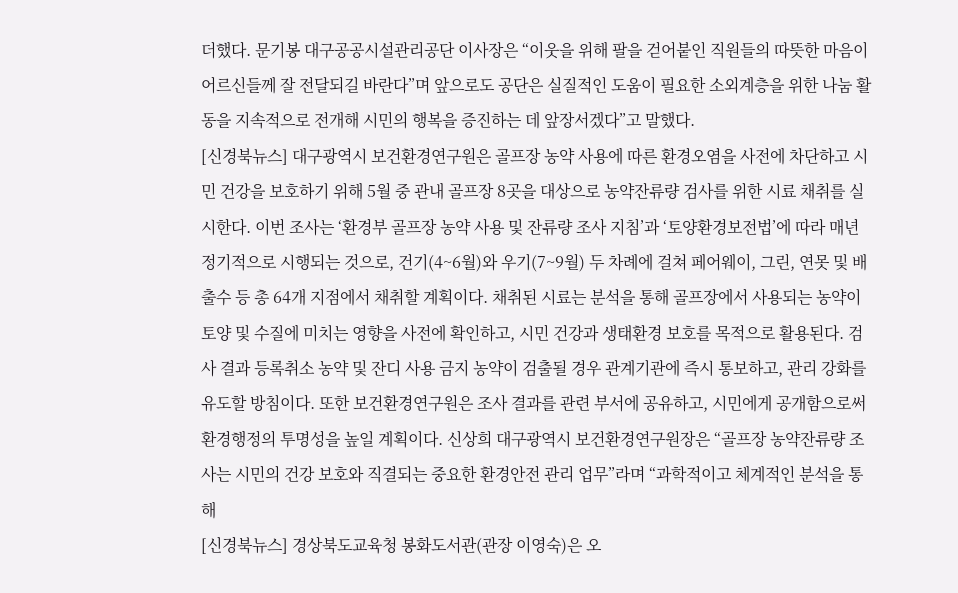더했다. 문기봉 대구공공시설관리공단 이사장은 “이웃을 위해 팔을 걷어붙인 직원들의 따뜻한 마음이 어르신들께 잘 전달되길 바란다”며 앞으로도 공단은 실질적인 도움이 필요한 소외계층을 위한 나눔 활동을 지속적으로 전개해 시민의 행복을 증진하는 데 앞장서겠다”고 말했다.
[신경북뉴스] 대구광역시 보건환경연구원은 골프장 농약 사용에 따른 환경오염을 사전에 차단하고 시민 건강을 보호하기 위해 5월 중 관내 골프장 8곳을 대상으로 농약잔류량 검사를 위한 시료 채취를 실시한다. 이번 조사는 ‘환경부 골프장 농약 사용 및 잔류량 조사 지침’과 ‘토양환경보전법’에 따라 매년 정기적으로 시행되는 것으로, 건기(4~6월)와 우기(7~9월) 두 차례에 걸쳐 페어웨이, 그린, 연못 및 배출수 등 총 64개 지점에서 채취할 계획이다. 채취된 시료는 분석을 통해 골프장에서 사용되는 농약이 토양 및 수질에 미치는 영향을 사전에 확인하고, 시민 건강과 생태환경 보호를 목적으로 활용된다. 검사 결과 등록취소 농약 및 잔디 사용 금지 농약이 검출될 경우 관계기관에 즉시 통보하고, 관리 강화를 유도할 방침이다. 또한 보건환경연구원은 조사 결과를 관련 부서에 공유하고, 시민에게 공개함으로써 환경행정의 투명성을 높일 계획이다. 신상희 대구광역시 보건환경연구원장은 “골프장 농약잔류량 조사는 시민의 건강 보호와 직결되는 중요한 환경안전 관리 업무”라며 “과학적이고 체계적인 분석을 통해
[신경북뉴스] 경상북도교육청 봉화도서관(관장 이영숙)은 오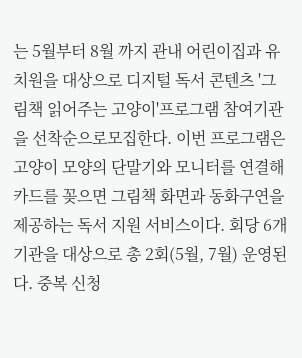는 5월부터 8월 까지 관내 어린이집과 유치원을 대상으로 디지털 독서 콘텐츠 '그림책 읽어주는 고양이'프로그램 참여기관을 선착순으로모집한다. 이번 프로그램은 고양이 모양의 단말기와 모니터를 연결해 카드를 꽂으면 그림책 화면과 동화구연을 제공하는 독서 지원 서비스이다. 회당 6개 기관을 대상으로 총 2회(5월, 7월) 운영된다. 중복 신청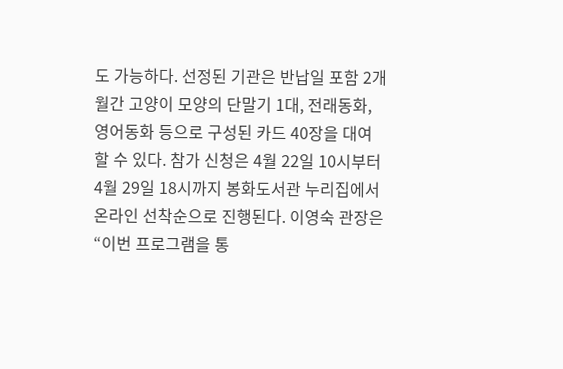도 가능하다. 선정된 기관은 반납일 포함 2개월간 고양이 모양의 단말기 1대, 전래동화, 영어동화 등으로 구성된 카드 40장을 대여할 수 있다. 참가 신청은 4월 22일 10시부터 4월 29일 18시까지 봉화도서관 누리집에서 온라인 선착순으로 진행된다. 이영숙 관장은“이번 프로그램을 통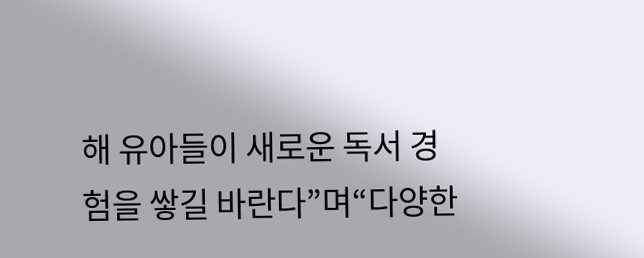해 유아들이 새로운 독서 경험을 쌓길 바란다”며“다양한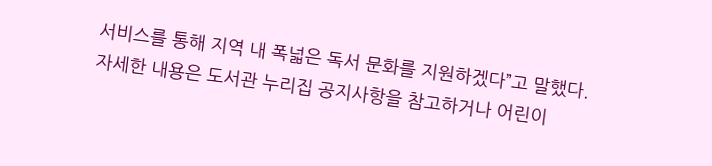서비스를 통해 지역 내 폭넓은 독서 문화를 지원하겠다”고 말했다. 자세한 내용은 도서관 누리집 공지사항을 참고하거나 어린이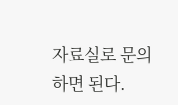자료실로 문의하면 된다.